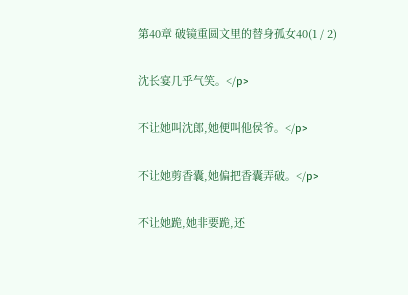第40章 破镜重圆文里的替身孤女40(1 / 2)

沈长宴几乎气笑。</p>

不让她叫沈郎,她便叫他侯爷。</p>

不让她剪香囊,她偏把香囊弄破。</p>

不让她跪,她非要跪,还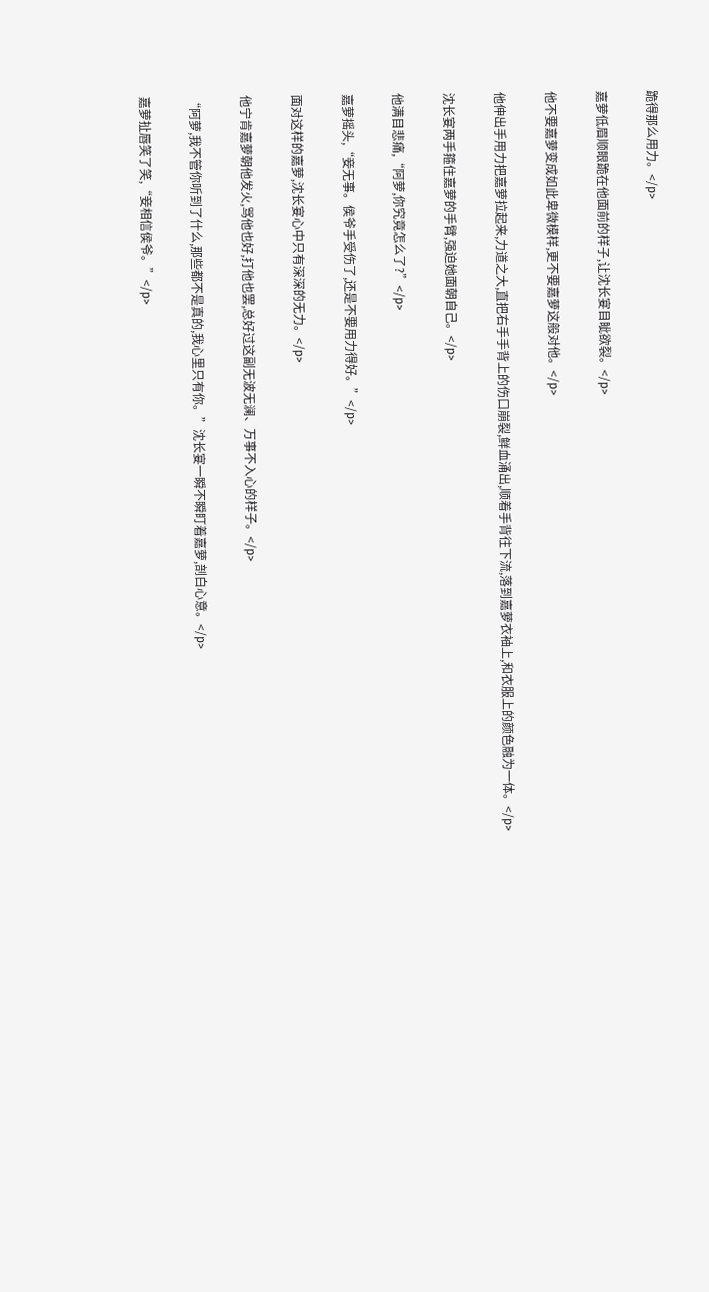跪得那么用力。</p>

嘉萝低眉顺眼跪在他面前的样子,让沈长宴目眦欲裂。</p>

他不要嘉萝变成如此卑微模样,更不要嘉萝这般对他。</p>

他伸出手用力把嘉萝拉起来,力道之大,直把右手手背上的伤口崩裂,鲜血涌出,顺着手背往下流,落到嘉萝衣袖上,和衣服上的颜色融为一体。</p>

沈长宴两手箍住嘉萝的手臂,强迫她面朝自己。</p>

他满目悲痛,“阿萝,你究竟怎么了?”</p>

嘉萝摇头,“妾无事。侯爷手受伤了,还是不要用力得好。”</p>

面对这样的嘉萝,沈长宴心中只有深深的无力。</p>

他宁肯嘉萝朝他发火,骂他也好,打他也罢,总好过这副无波无澜、万事不入心的样子。</p>

“阿萝,我不管你听到了什么,那些都不是真的,我心里只有你。”沈长宴一瞬不瞬盯着嘉萝,剖白心意。</p>

嘉萝扯唇笑了笑,“妾相信侯爷。”</p>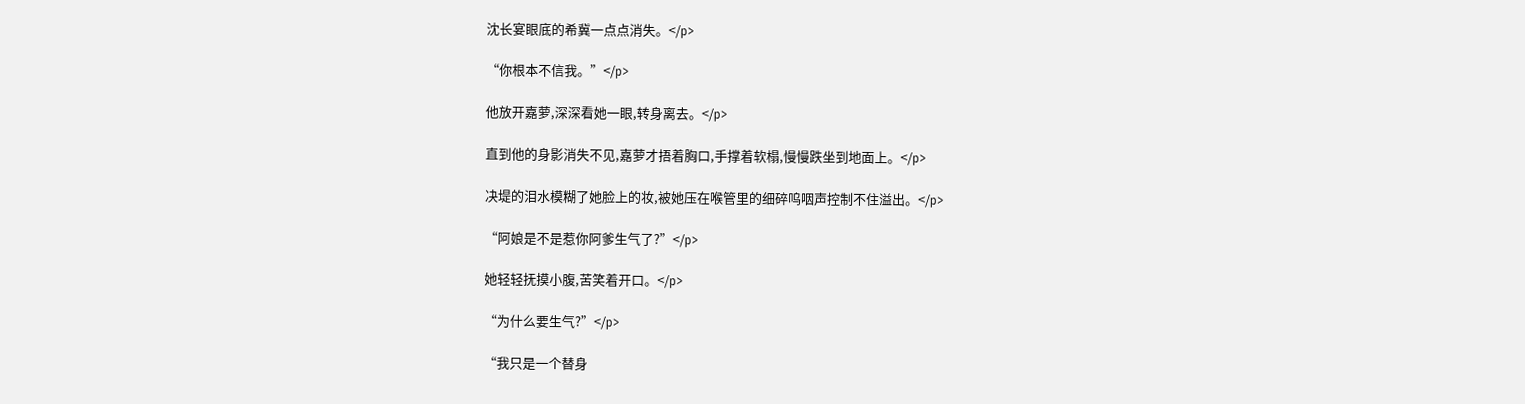沈长宴眼底的希冀一点点消失。</p>

“你根本不信我。”</p>

他放开嘉萝,深深看她一眼,转身离去。</p>

直到他的身影消失不见,嘉萝才捂着胸口,手撑着软榻,慢慢跌坐到地面上。</p>

决堤的泪水模糊了她脸上的妆,被她压在喉管里的细碎呜咽声控制不住溢出。</p>

“阿娘是不是惹你阿爹生气了?”</p>

她轻轻抚摸小腹,苦笑着开口。</p>

“为什么要生气?”</p>

“我只是一个替身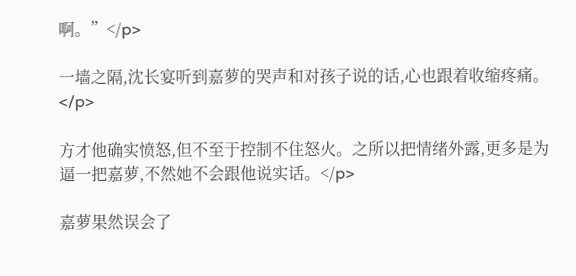啊。”</p>

一墙之隔,沈长宴听到嘉萝的哭声和对孩子说的话,心也跟着收缩疼痛。</p>

方才他确实愤怒,但不至于控制不住怒火。之所以把情绪外露,更多是为逼一把嘉萝,不然她不会跟他说实话。</p>

嘉萝果然误会了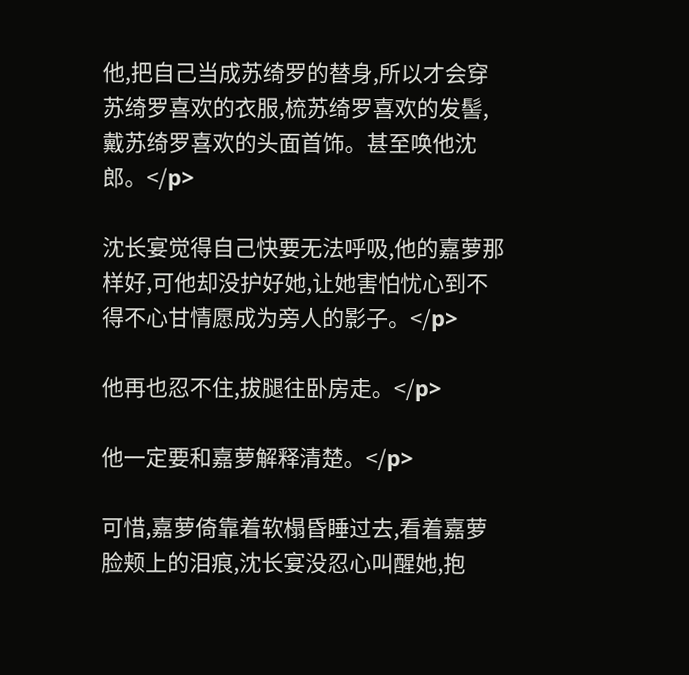他,把自己当成苏绮罗的替身,所以才会穿苏绮罗喜欢的衣服,梳苏绮罗喜欢的发髻,戴苏绮罗喜欢的头面首饰。甚至唤他沈郎。</p>

沈长宴觉得自己快要无法呼吸,他的嘉萝那样好,可他却没护好她,让她害怕忧心到不得不心甘情愿成为旁人的影子。</p>

他再也忍不住,拔腿往卧房走。</p>

他一定要和嘉萝解释清楚。</p>

可惜,嘉萝倚靠着软榻昏睡过去,看着嘉萝脸颊上的泪痕,沈长宴没忍心叫醒她,抱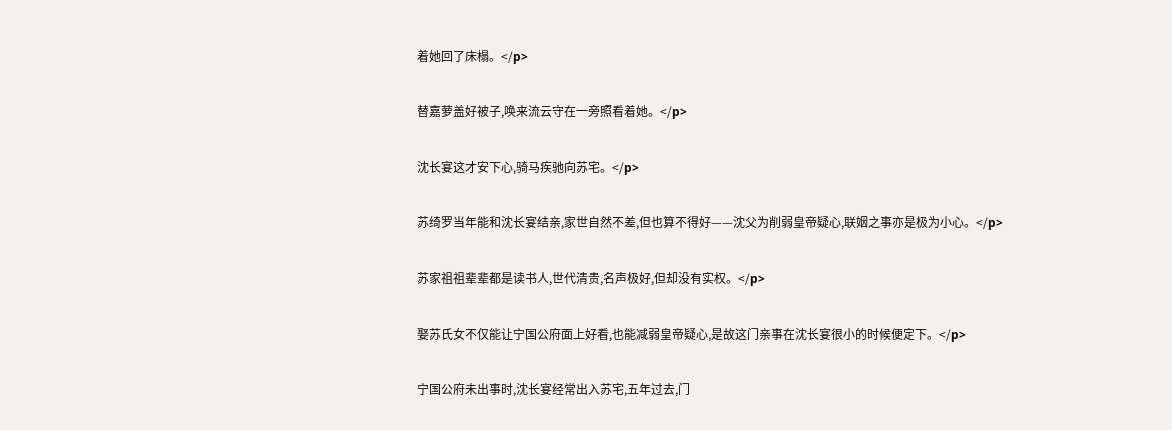着她回了床榻。</p>

替嘉萝盖好被子,唤来流云守在一旁照看着她。</p>

沈长宴这才安下心,骑马疾驰向苏宅。</p>

苏绮罗当年能和沈长宴结亲,家世自然不差,但也算不得好——沈父为削弱皇帝疑心,联姻之事亦是极为小心。</p>

苏家祖祖辈辈都是读书人,世代清贵,名声极好,但却没有实权。</p>

娶苏氏女不仅能让宁国公府面上好看,也能减弱皇帝疑心,是故这门亲事在沈长宴很小的时候便定下。</p>

宁国公府未出事时,沈长宴经常出入苏宅,五年过去,门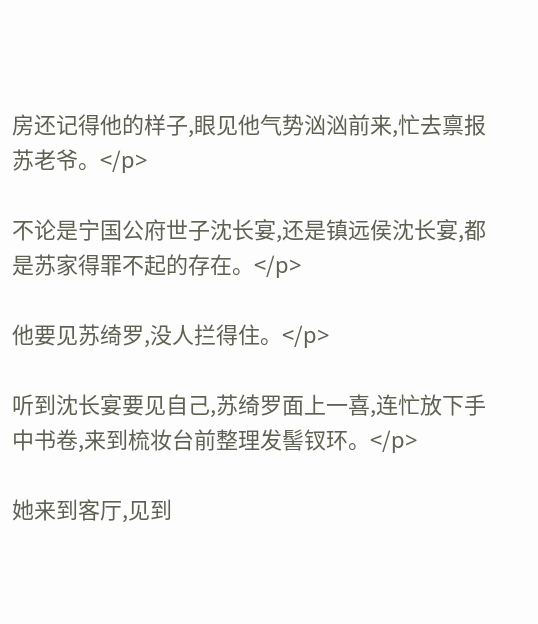房还记得他的样子,眼见他气势汹汹前来,忙去禀报苏老爷。</p>

不论是宁国公府世子沈长宴,还是镇远侯沈长宴,都是苏家得罪不起的存在。</p>

他要见苏绮罗,没人拦得住。</p>

听到沈长宴要见自己,苏绮罗面上一喜,连忙放下手中书卷,来到梳妆台前整理发髻钗环。</p>

她来到客厅,见到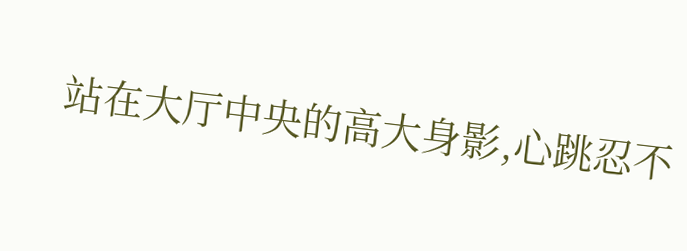站在大厅中央的高大身影,心跳忍不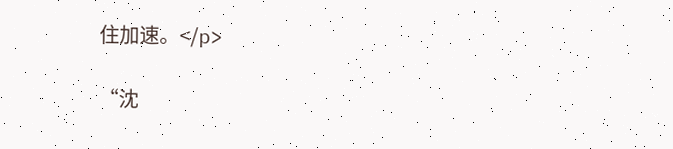住加速。</p>

“沈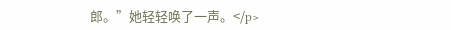郎。”她轻轻唤了一声。</p>